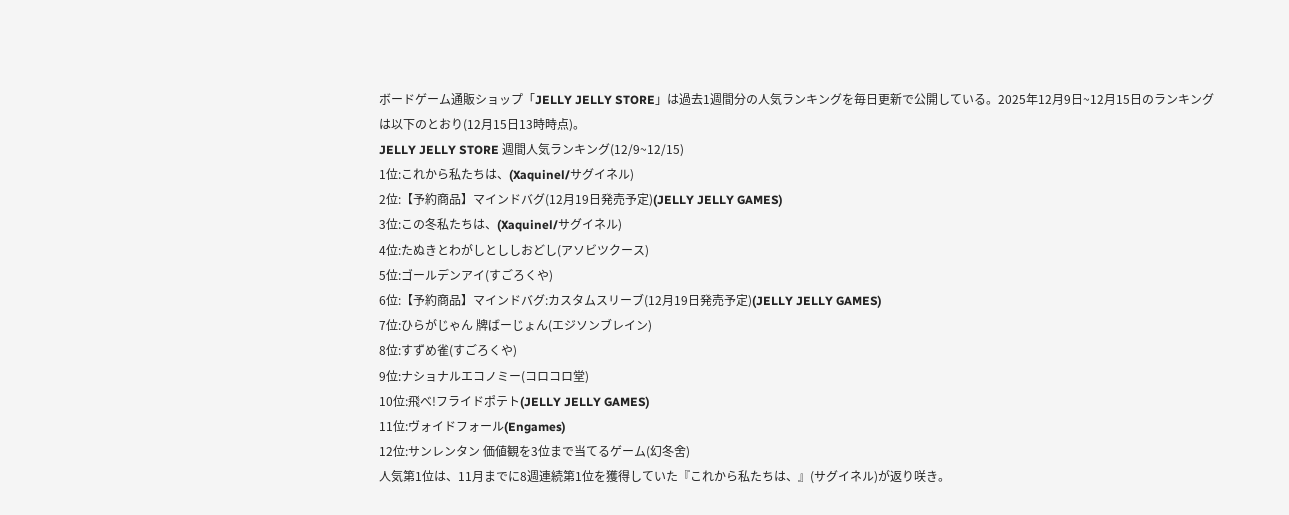ボードゲーム通販ショップ「JELLY JELLY STORE」は過去1週間分の人気ランキングを毎日更新で公開している。2025年12月9日~12月15日のランキングは以下のとおり(12月15日13時時点)。
JELLY JELLY STORE 週間人気ランキング(12/9~12/15)
1位:これから私たちは、(Xaquinel/サグイネル)
2位:【予約商品】マインドバグ(12月19日発売予定)(JELLY JELLY GAMES)
3位:この冬私たちは、(Xaquinel/サグイネル)
4位:たぬきとわがしとししおどし(アソビツクース)
5位:ゴールデンアイ(すごろくや)
6位:【予約商品】マインドバグ:カスタムスリーブ(12月19日発売予定)(JELLY JELLY GAMES)
7位:ひらがじゃん 牌ばーじょん(エジソンブレイン)
8位:すずめ雀(すごろくや)
9位:ナショナルエコノミー(コロコロ堂)
10位:飛べ!フライドポテト(JELLY JELLY GAMES)
11位:ヴォイドフォール(Engames)
12位:サンレンタン 価値観を3位まで当てるゲーム(幻冬舍)
人気第1位は、11月までに8週連続第1位を獲得していた『これから私たちは、』(サグイネル)が返り咲き。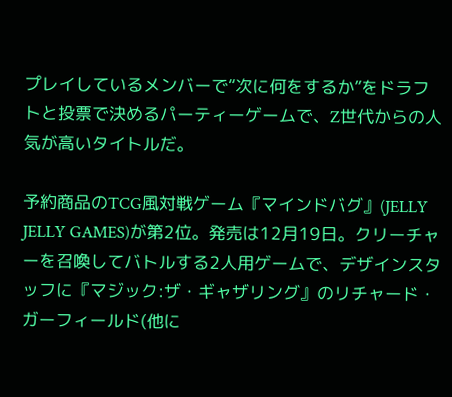プレイしているメンバーで“次に何をするか”をドラフトと投票で決めるパーティーゲームで、Z世代からの人気が高いタイトルだ。

予約商品のTCG風対戦ゲーム『マインドバグ』(JELLY JELLY GAMES)が第2位。発売は12月19日。クリーチャーを召喚してバトルする2人用ゲームで、デザインスタッフに『マジック:ザ・ギャザリング』のリチャード・ガーフィールド(他に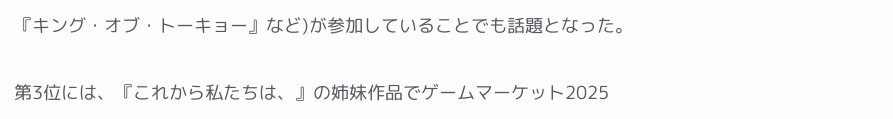『キング・オブ・トーキョー』など)が参加していることでも話題となった。

第3位には、『これから私たちは、』の姉妹作品でゲームマーケット2025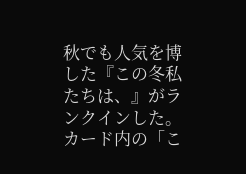秋でも人気を博した『この冬私たちは、』がランクインした。カード内の「こ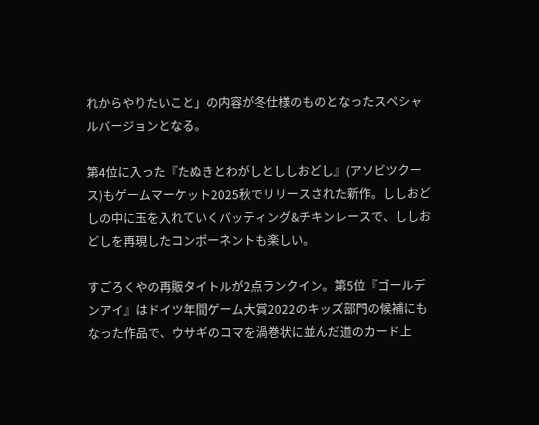れからやりたいこと」の内容が冬仕様のものとなったスペシャルバージョンとなる。

第4位に入った『たぬきとわがしとししおどし』(アソビツクース)もゲームマーケット2025秋でリリースされた新作。ししおどしの中に玉を入れていくバッティング&チキンレースで、ししおどしを再現したコンポーネントも楽しい。

すごろくやの再販タイトルが2点ランクイン。第5位『ゴールデンアイ』はドイツ年間ゲーム大賞2022のキッズ部門の候補にもなった作品で、ウサギのコマを渦巻状に並んだ道のカード上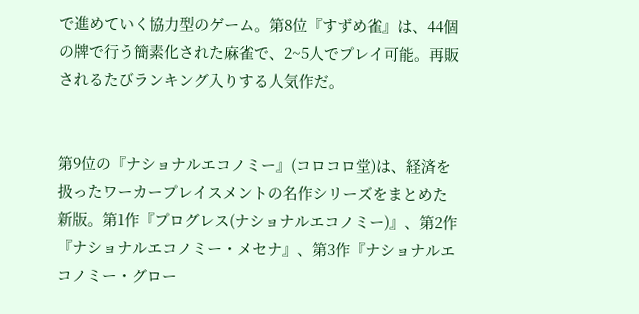で進めていく協力型のゲーム。第8位『すずめ雀』は、44個の牌で行う簡素化された麻雀で、2~5人でプレイ可能。再販されるたびランキング入りする人気作だ。


第9位の『ナショナルエコノミー』(コロコロ堂)は、経済を扱ったワーカープレイスメントの名作シリーズをまとめた新版。第1作『プログレス(ナショナルエコノミー)』、第2作『ナショナルエコノミー・メセナ』、第3作『ナショナルエコノミー・グロー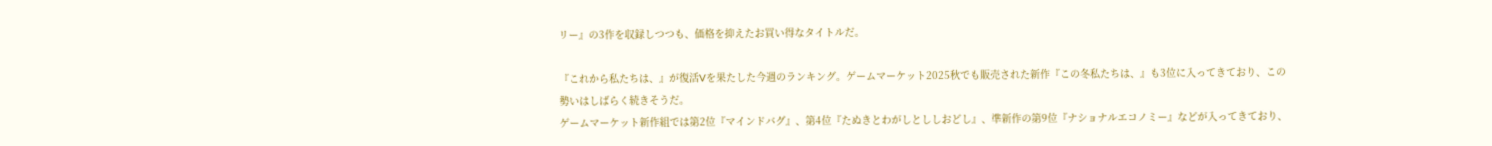リー』の3作を収録しつつも、価格を抑えたお買い得なタイトルだ。

『これから私たちは、』が復活Vを果たした今週のランキング。ゲームマーケット2025秋でも販売された新作『この冬私たちは、』も3位に入ってきており、この勢いはしばらく続きそうだ。
ゲームマーケット新作組では第2位『マインドバグ』、第4位『たぬきとわがしとししおどし』、準新作の第9位『ナショナルエコノミー』などが入ってきており、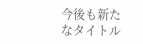今後も新たなタイトル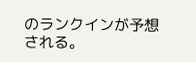のランクインが予想される。